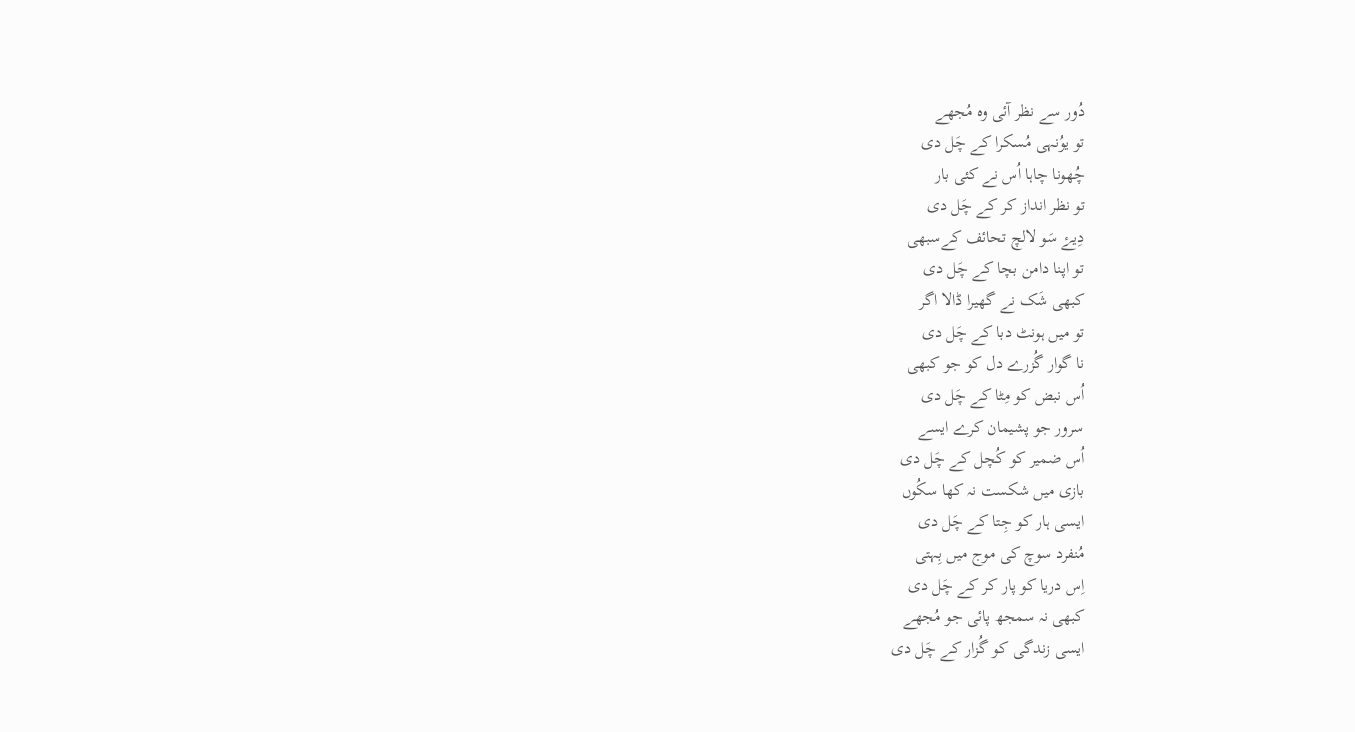دُور سے نظر آئی وہ مُجھے
تو یوُنہی مُسکرا کے چَل دی
چُھونا چاہا اُس نے کئی بار
تو نظر انداز کر کے چَل دی
دِیۓ سَو لالچ تحائف کےسبھی
تو اپنا دامن بچا کے چَل دی
کبھی شَک نے گھیرا ڈالا اگر
تو میں ہونٹ دبا کے چَل دی
نا گوار گُزرے دل کو جو کبھی
اُس نبض کو مِٹا کے چَل دی
سرور جو پشیمان کرے ایسے
اُس ضمیر کو کُچل کے چَل دی
بازی میں شکست نہ کھا سکُوں
ایسی ہار کو جِتا کے چَل دی
مُنفرد سوچ کی موج میں بِہتی
اِس دریا کو پار کر کے چَل دی
کبھی نہ سمجھ پائی جو مُجھے
ایسی زندگی کو گُزار کے چَل دی